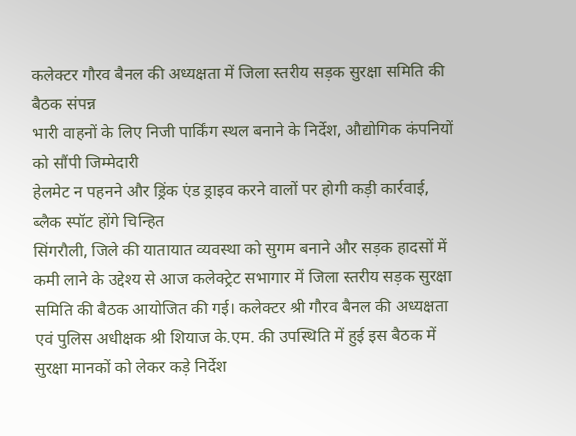कलेक्टर गौरव बैनल की अध्यक्षता में जिला स्तरीय सड़क सुरक्षा समिति की बैठक संपन्न
भारी वाहनों के लिए निजी पार्किंग स्थल बनाने के निर्देश, औद्योगिक कंपनियों को सौंपी जिम्मेदारी
हेलमेट न पहनने और ड्रिंक एंड ड्राइव करने वालों पर होगी कड़ी कार्रवाई, ब्लैक स्पॉट होंगे चिन्हित
सिंगरौली, जिले की यातायात व्यवस्था को सुगम बनाने और सड़क हादसों में कमी लाने के उद्देश्य से आज कलेक्ट्रेट सभागार में जिला स्तरीय सड़क सुरक्षा समिति की बैठक आयोजित की गई। कलेक्टर श्री गौरव बैनल की अध्यक्षता एवं पुलिस अधीक्षक श्री शियाज के.एम. की उपस्थिति में हुई इस बैठक में सुरक्षा मानकों को लेकर कड़े निर्देश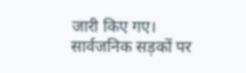जारी किए गए।
सार्वजनिक सड़कों पर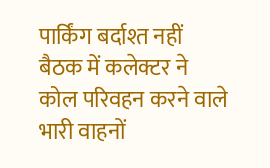पार्किंग बर्दाश्त नहीं
बैठक में कलेक्टर ने कोल परिवहन करने वाले भारी वाहनों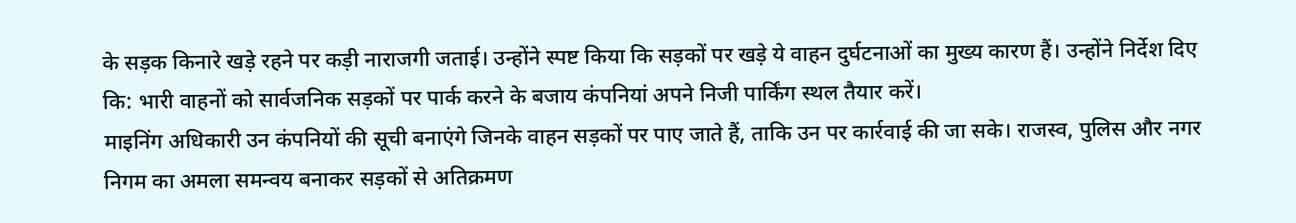के सड़क किनारे खड़े रहने पर कड़ी नाराजगी जताई। उन्होंने स्पष्ट किया कि सड़कों पर खड़े ये वाहन दुर्घटनाओं का मुख्य कारण हैं। उन्होंने निर्देश दिए कि: भारी वाहनों को सार्वजनिक सड़कों पर पार्क करने के बजाय कंपनियां अपने निजी पार्किंग स्थल तैयार करें।
माइनिंग अधिकारी उन कंपनियों की सूची बनाएंगे जिनके वाहन सड़कों पर पाए जाते हैं, ताकि उन पर कार्रवाई की जा सके। राजस्व, पुलिस और नगर निगम का अमला समन्वय बनाकर सड़कों से अतिक्रमण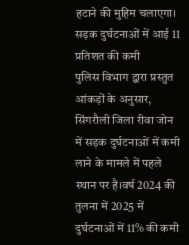हटाने की मुहिम चलाएगा।
सड़क दुर्घटनाओं में आई 11 प्रतिशत की कमी
पुलिस विभाग द्वारा प्रस्तुत आंकड़ों के अनुसार, सिंगरौली जिला रीवा जोन में सड़क दुर्घटनाओं में कमी लाने के मामले में पहले स्थान पर है।वर्ष 2024 की तुलना में 2025 में दुर्घटनाओं में 11% की कमी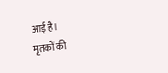आई है।
मृतकों की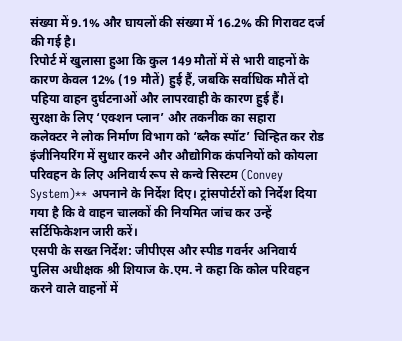संख्या में 9.1% और घायलों की संख्या में 16.2% की गिरावट दर्ज की गई है।
रिपोर्ट में खुलासा हुआ कि कुल 149 मौतों में से भारी वाहनों के कारण केवल 12% (19 मौतें) हुई हैं, जबकि सर्वाधिक मौतें दो पहिया वाहन दुर्घटनाओं और लापरवाही के कारण हुई हैं।
सुरक्षा के लिए ‘एक्शन प्लान’ और तकनीक का सहारा
कलेक्टर ने लोक निर्माण विभाग को ‘ब्लैक स्पॉट’ चिन्हित कर रोड इंजीनियरिंग में सुधार करने और औद्योगिक कंपनियों को कोयला परिवहन के लिए अनिवार्य रूप से कन्वे सिस्टम (Convey System)** अपनाने के निर्देश दिए। ट्रांसपोर्टरों को निर्देश दिया गया है कि वे वाहन चालकों की नियमित जांच कर उन्हें सर्टिफिकेशन जारी करें।
एसपी के सख्त निर्देश: जीपीएस और स्पीड गवर्नर अनिवार्य
पुलिस अधीक्षक श्री शियाज के.एम. ने कहा कि कोल परिवहन करने वाले वाहनों में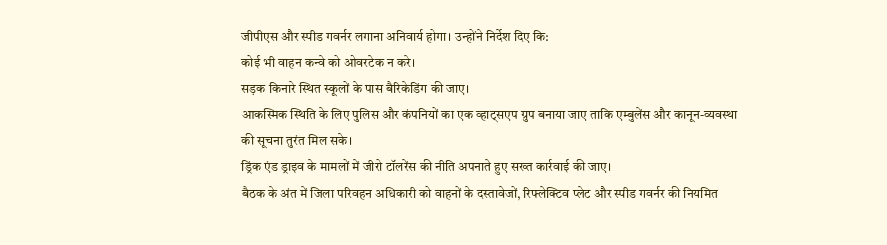जीपीएस और स्पीड गवर्नर लगाना अनिवार्य होगा। उन्होंने निर्देश दिए कि:
कोई भी वाहन कन्वे को ओवरटेक न करे।
सड़क किनारे स्थित स्कूलों के पास बैरिकेडिंग की जाए।
आकस्मिक स्थिति के लिए पुलिस और कंपनियों का एक व्हाट्सएप ग्रुप बनाया जाए ताकि एम्बुलेंस और कानून-व्यवस्था की सूचना तुरंत मिल सके।
ड्रिंक एंड ड्राइव के मामलों में जीरो टॉलरेंस की नीति अपनाते हुए सख्त कार्रवाई की जाए।
बैठक के अंत में जिला परिवहन अधिकारी को वाहनों के दस्तावेजों, रिफ्लेक्टिव प्लेट और स्पीड गवर्नर की नियमित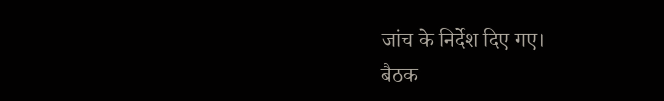जांच के निर्देश दिए गए।
बैठक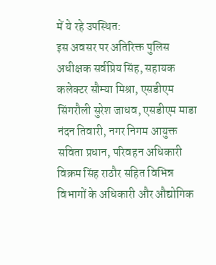में ये रहे उपस्थित:
इस अवसर पर अतिरिक्त पुलिस अधीक्षक सर्वप्रिय सिंह, सहायक कलेक्टर सौम्या मिश्रा, एसडीएम सिंगरौली सुरेश जाधव, एसडीएम माडा नंदन तिवारी, नगर निगम आयुक्त सविता प्रधान, परिवहन अधिकारी विक्रम सिंह राठौर सहित विभिन्न विभागों के अधिकारी और औद्योगिक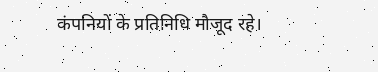कंपनियों के प्रतिनिधि मौजूद रहे।